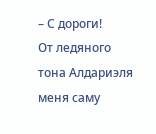– С дороги!
От ледяного тона Алдариэля меня саму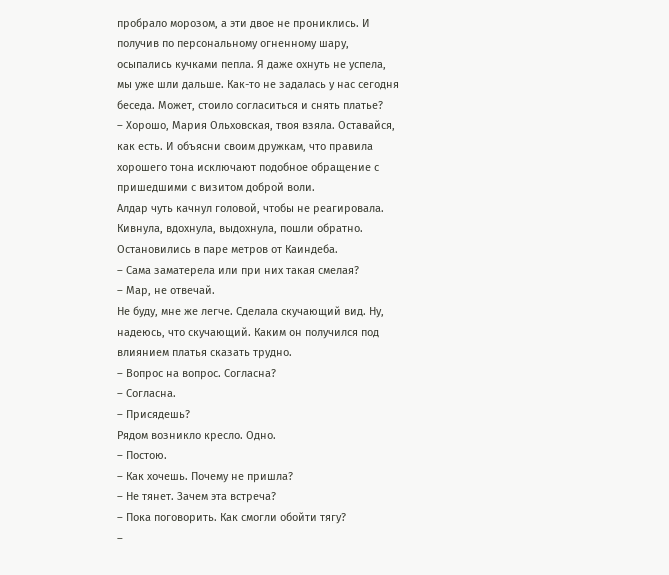пробрало морозом, а эти двое не прониклись. И получив по персональному огненному шару, осыпались кучками пепла. Я даже охнуть не успела, мы уже шли дальше. Как-то не задалась у нас сегодня беседа. Может, стоило согласиться и снять платье?
– Хорошо, Мария Ольховская, твоя взяла. Оставайся, как есть. И объясни своим дружкам, что правила хорошего тона исключают подобное обращение с пришедшими с визитом доброй воли.
Алдар чуть качнул головой, чтобы не реагировала. Кивнула, вдохнула, выдохнула, пошли обратно. Остановились в паре метров от Каиндеба.
– Сама заматерела или при них такая смелая?
– Мар, не отвечай.
Не буду, мне же легче. Сделала скучающий вид. Ну, надеюсь, что скучающий. Каким он получился под влиянием платья сказать трудно.
– Вопрос на вопрос. Согласна?
– Согласна.
– Присядешь?
Рядом возникло кресло. Одно.
– Постою.
– Как хочешь. Почему не пришла?
– Не тянет. Зачем эта встреча?
– Пока поговорить. Как смогли обойти тягу?
–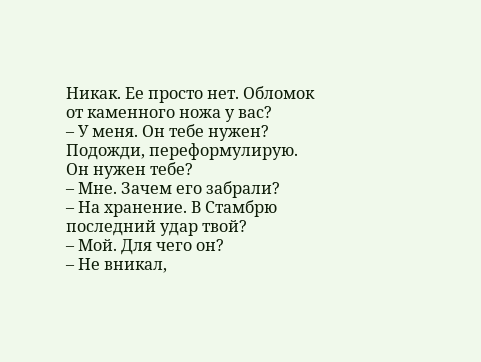Никак. Ее просто нет. Обломок от каменного ножа у вас?
– У меня. Он тебе нужен? Подожди, переформулирую. Он нужен тебе?
– Мне. Зачем его забрали?
– На хранение. В Стамбрю последний удар твой?
– Мой. Для чего он?
– Не вникал,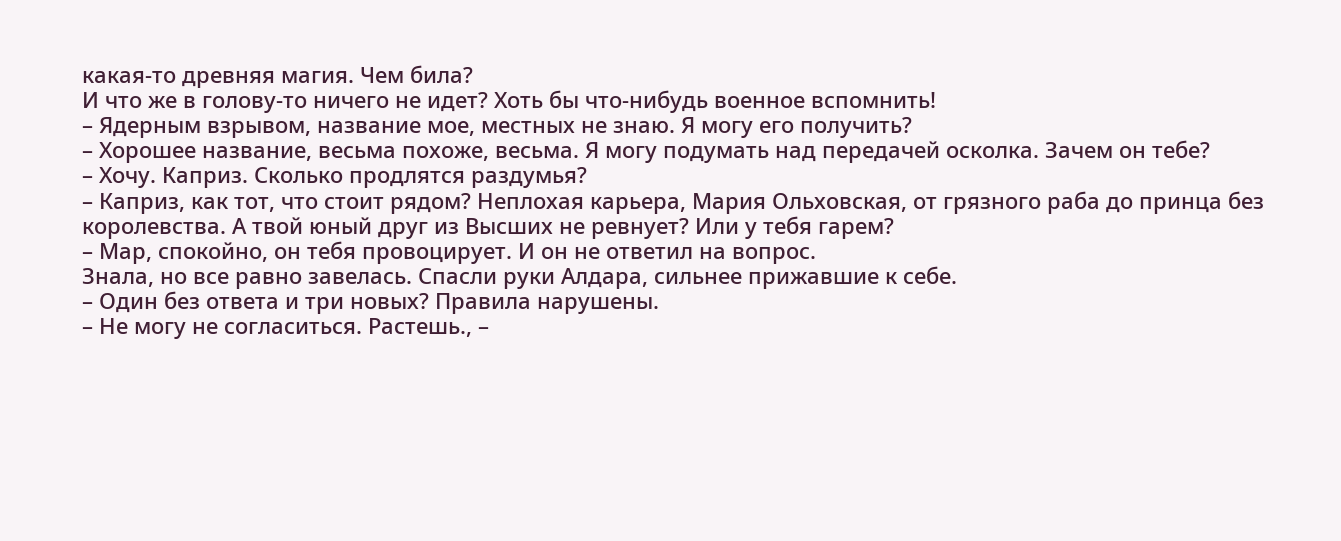какая-то древняя магия. Чем била?
И что же в голову-то ничего не идет? Хоть бы что-нибудь военное вспомнить!
– Ядерным взрывом, название мое, местных не знаю. Я могу его получить?
– Хорошее название, весьма похоже, весьма. Я могу подумать над передачей осколка. Зачем он тебе?
– Хочу. Каприз. Сколько продлятся раздумья?
– Каприз, как тот, что стоит рядом? Неплохая карьера, Мария Ольховская, от грязного раба до принца без королевства. А твой юный друг из Высших не ревнует? Или у тебя гарем?
– Мар, спокойно, он тебя провоцирует. И он не ответил на вопрос.
Знала, но все равно завелась. Спасли руки Алдара, сильнее прижавшие к себе.
– Один без ответа и три новых? Правила нарушены.
– Не могу не согласиться. Растешь., –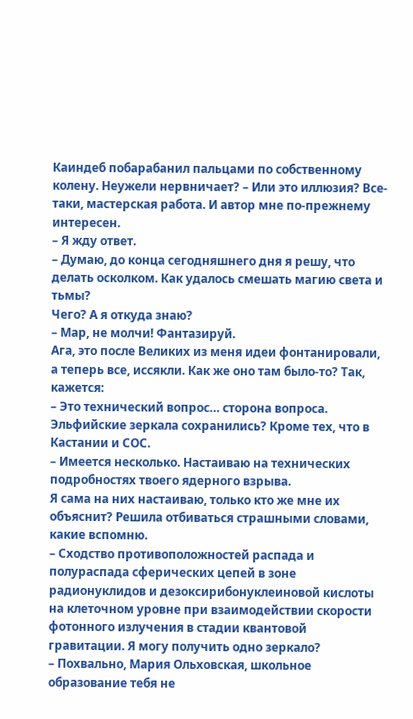Каиндеб побарабанил пальцами по собственному колену. Неужели нервничает? – Или это иллюзия? Все-таки, мастерская работа. И автор мне по-прежнему интересен.
– Я жду ответ.
– Думаю, до конца сегодняшнего дня я решу, что делать осколком. Как удалось смешать магию света и тьмы?
Чего? А я откуда знаю?
– Мар, не молчи! Фантазируй.
Ага, это после Великих из меня идеи фонтанировали, а теперь все, иссякли. Как же оно там было-то? Так, кажется:
– Это технический вопрос… сторона вопроса. Эльфийские зеркала сохранились? Кроме тех, что в Кастании и СОС.
– Имеется несколько. Настаиваю на технических подробностях твоего ядерного взрыва.
Я сама на них настаиваю, только кто же мне их объяснит? Решила отбиваться страшными словами, какие вспомню.
– Сходство противоположностей распада и полураспада сферических цепей в зоне радионуклидов и дезоксирибонуклеиновой кислоты на клеточном уровне при взаимодействии скорости фотонного излучения в стадии квантовой гравитации. Я могу получить одно зеркало?
– Похвально, Мария Ольховская, школьное образование тебя не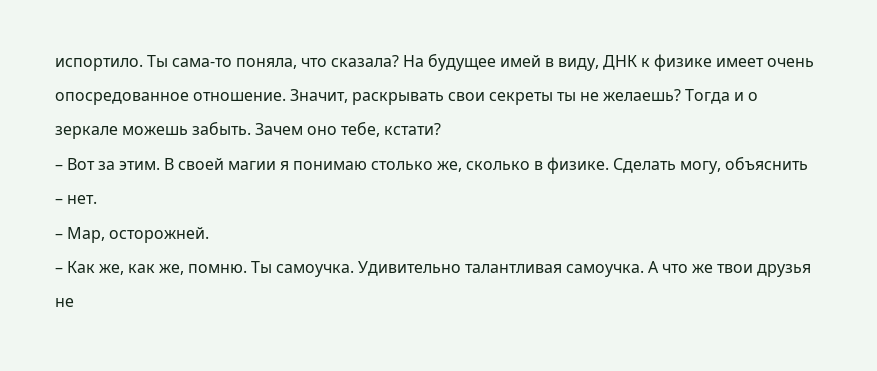испортило. Ты сама-то поняла, что сказала? На будущее имей в виду, ДНК к физике имеет очень опосредованное отношение. Значит, раскрывать свои секреты ты не желаешь? Тогда и о зеркале можешь забыть. Зачем оно тебе, кстати?
– Вот за этим. В своей магии я понимаю столько же, сколько в физике. Сделать могу, объяснить – нет.
– Мар, осторожней.
– Как же, как же, помню. Ты самоучка. Удивительно талантливая самоучка. А что же твои друзья не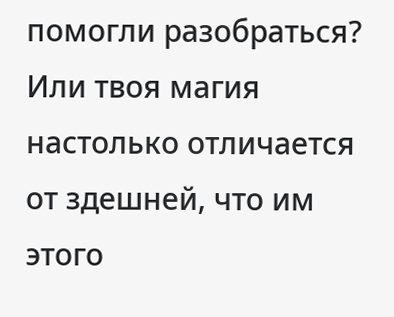помогли разобраться? Или твоя магия настолько отличается от здешней, что им этого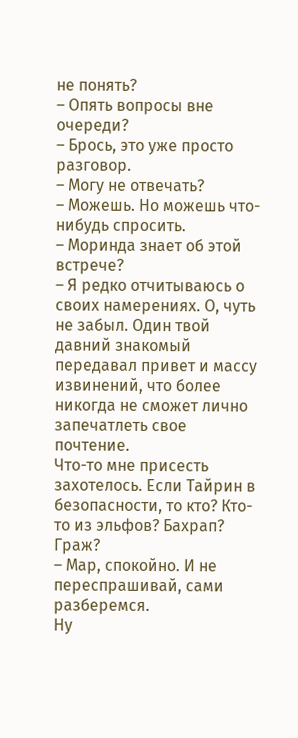не понять?
– Опять вопросы вне очереди?
– Брось, это уже просто разговор.
– Могу не отвечать?
– Можешь. Но можешь что-нибудь спросить.
– Моринда знает об этой встрече?
– Я редко отчитываюсь о своих намерениях. О, чуть не забыл. Один твой давний знакомый передавал привет и массу извинений, что более никогда не сможет лично запечатлеть свое почтение.
Что-то мне присесть захотелось. Если Тайрин в безопасности, то кто? Кто-то из эльфов? Бахрап? Граж?
– Мар, спокойно. И не переспрашивай, сами разберемся.
Ну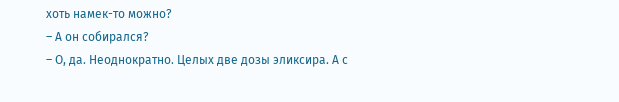хоть намек-то можно?
– А он собирался?
– О, да. Неоднократно. Целых две дозы эликсира. А с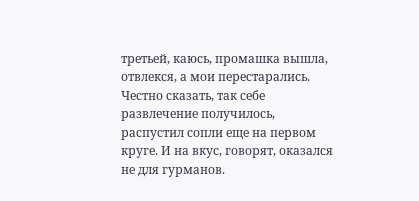третьей, каюсь, промашка вышла, отвлекся, а мои перестарались. Честно сказать, так себе развлечение получилось, распустил сопли еще на первом круге. И на вкус, говорят, оказался не для гурманов.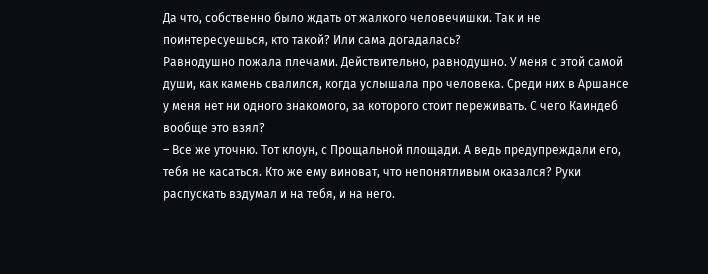Да что, собственно было ждать от жалкого человечишки. Так и не поинтересуешься, кто такой? Или сама догадалась?
Равнодушно пожала плечами. Действительно, равнодушно. У меня с этой самой души, как камень свалился, когда услышала про человека. Среди них в Аршансе у меня нет ни одного знакомого, за которого стоит переживать. С чего Каиндеб вообще это взял?
– Все же уточню. Тот клоун, с Прощальной площади. А ведь предупреждали его, тебя не касаться. Кто же ему виноват, что непонятливым оказался? Руки распускать вздумал и на тебя, и на него.